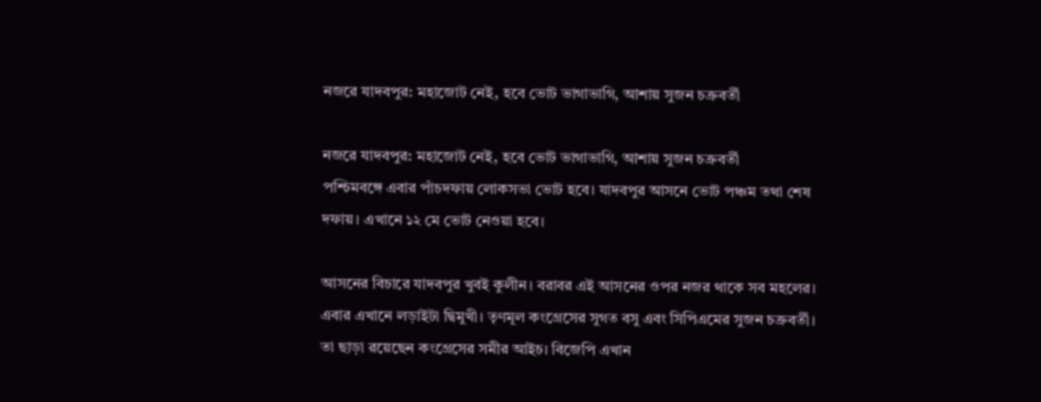নজরে যাদবপুর: মহাজোট নেই, হবে ভোট ভাগাভাগি, আশায় সুজন চক্রবর্তী

নজরে যাদবপুর: মহাজোট নেই, হবে ভোট ভাগাভাগি, আশায় সুজন চক্রবর্তী
পশ্চিমবঙ্গে এবার পাঁচদফায় লোকসভা ভোট হবে। যাদবপুর আসনে ভোট পঞ্চম তথা শেষ দফায়। এখানে ১২ মে ভোট নেওয়া হবে।

আসনের বিচারে যাদবপুর খুবই কুলীন। বরাবর এই আসনের ওপর নজর থাকে সব মহলের। এবার এখানে লড়াইটা দ্বিমুখী। তৃণমূল কংগ্রেসের সুগত বসু এবং সিপিএমের সুজন চক্রবর্তী। তা ছাড়া রয়েছেন কংগ্রেসের সমীর আইচ। বিজেপি এখান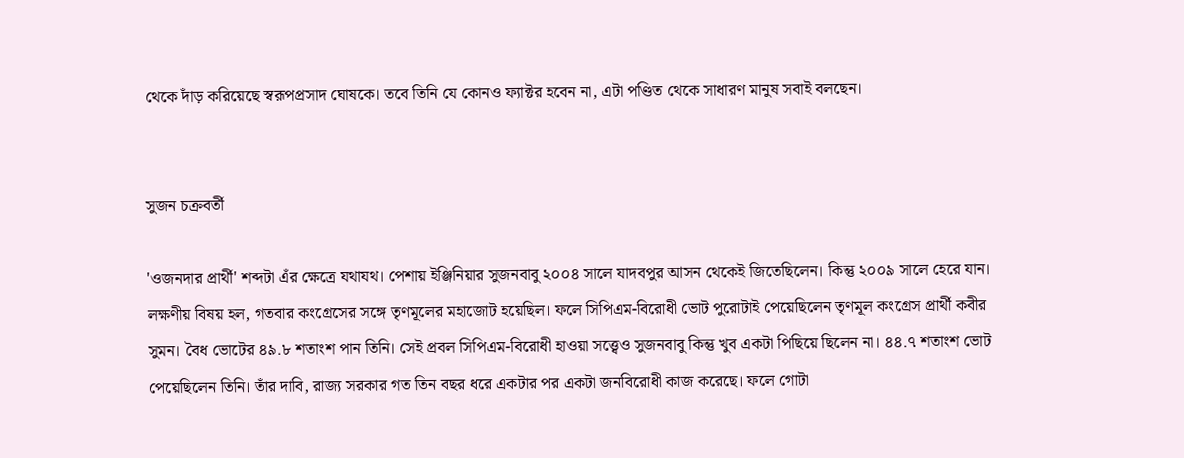থেকে দাঁড় করিয়েছে স্বরূপপ্রসাদ ঘোষকে। তবে তিনি যে কোনও ফ্যাক্টর হবেন না, এটা পণ্ডিত থেকে সাধারণ মানুষ সবাই বলছেন।


সুজন চক্রবর্তী

'ওজনদার প্রার্থী' শব্দটা এঁর ক্ষেত্রে যথাযথ। পেশায় ইঞ্জিনিয়ার সুজনবাবু ২০০৪ সালে যাদবপুর আসন থেকেই জিতেছিলেন। কিন্তু ২০০৯ সালে হেরে যান। লক্ষণীয় বিষয় হল, গতবার কংগ্রেসের সঙ্গে তৃণমূলের মহাজোট হয়েছিল। ফলে সিপিএম-বিরোধী ভোট পুরোটাই পেয়েছিলেন তৃণমূল কংগ্রেস প্রার্থী কবীর সুমন। বৈধ ভোটের ৪৯.৮ শতাংশ পান তিনি। সেই প্রবল সিপিএম-বিরোধী হাওয়া সত্ত্বেও সুজনবাবু কিন্তু খুব একটা পিছিয়ে ছিলেন না। ৪৪.৭ শতাংশ ভোট পেয়েছিলেন তিনি। তাঁর দাবি, রাজ্য সরকার গত তিন বছর ধরে একটার পর একটা জনবিরোধী কাজ করেছে। ফলে গোটা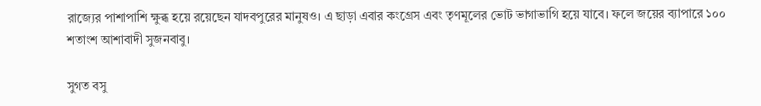রাজ্যের পাশাপাশি ক্ষুব্ধ হয়ে রয়েছেন যাদবপুরের মানুষও। এ ছাড়া এবার কংগ্রেস এবং তৃণমূলের ভোট ভাগাভাগি হয়ে যাবে। ফলে জয়ের ব্যাপারে ১০০ শতাংশ আশাবাদী সুজনবাবু।

সুগত বসু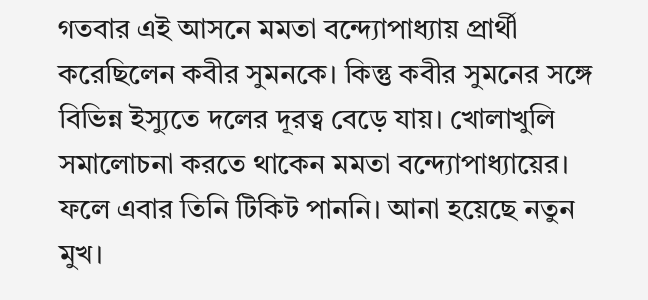গতবার এই আসনে মমতা বন্দ্যোপাধ্যায় প্রার্থী করেছিলেন কবীর সুমনকে। কিন্তু কবীর সুমনের সঙ্গে বিভিন্ন ইস্যুতে দলের দূরত্ব বেড়ে যায়। খোলাখুলি সমালোচনা করতে থাকেন মমতা বন্দ্যোপাধ্যায়ের। ফলে এবার তিনি টিকিট পাননি। আনা হয়েছে নতুন মুখ।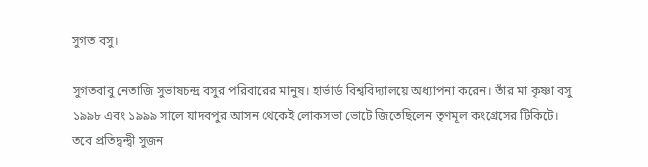সুগত বসু।

সুগতবাবু নেতাজি সুভাষচন্দ্র বসুর পরিবারের মানুষ। হার্ভার্ড বিশ্ববিদ্যালয়ে অধ্যাপনা করেন। তাঁর মা কৃষ্ণা বসু ১৯৯৮ এবং ১৯৯৯ সালে যাদবপুর আসন থেকেই লোকসভা ভোটে জিতেছিলেন তৃণমূল কংগ্রেসের টিকিটে। তবে প্রতিদ্বন্দ্বী সুজন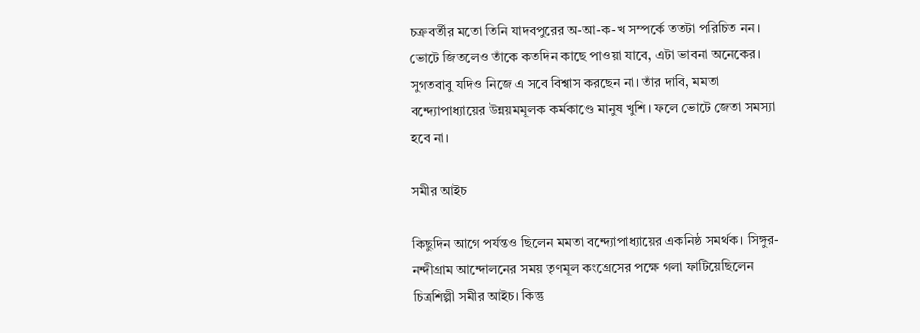চক্রবর্তীর মতো তিনি যাদবপুরের অ-আ-ক-খ সম্পর্কে ততটা পরিচিত নন। ভোটে জিতলেও তাঁকে কতদিন কাছে পাওয়া যাবে, এটা ভাবনা অনেকের। সুগতবাবু যদিও নিজে এ সবে বিশ্বাস করছেন না। তাঁর দাবি, মমতা বন্দ্যোপাধ্যায়ের উন্নয়মমূলক কর্মকাণ্ডে মানুষ খুশি। ফলে ভোটে জেতা সমস্যা হবে না।

সমীর আইচ

কিছুদিন আগে পর্যন্তও ছিলেন মমতা বন্দ্যোপাধ্যায়ের একনিষ্ঠ সমর্থক। সিঙ্গুর-নন্দীগ্রাম আন্দোলনের সময় তৃণমূল কংগ্রেসের পক্ষে গলা ফাটিয়েছিলেন চিত্রশিল্পী সমীর আইচ। কিন্তু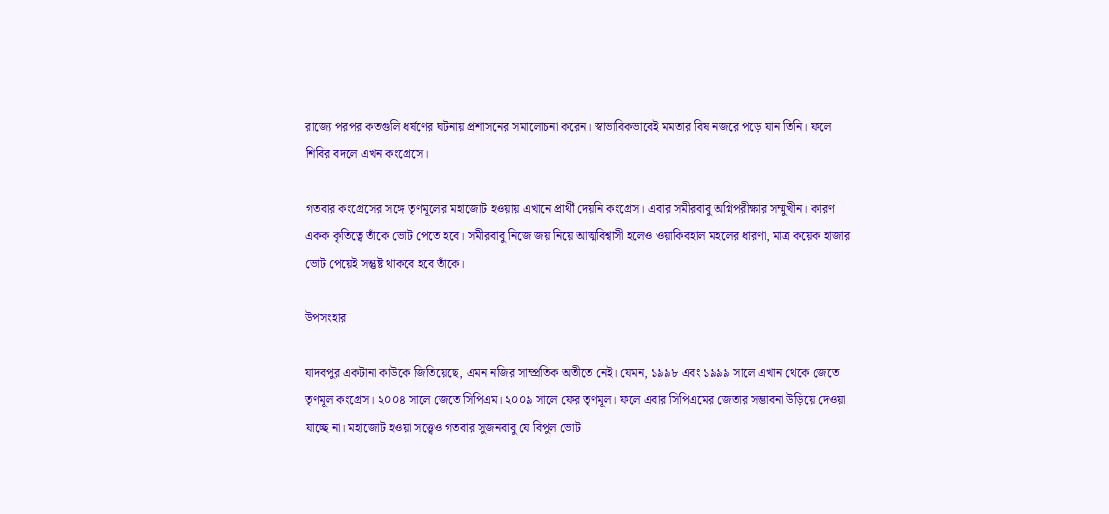রাজ্যে পরপর কতগুলি ধর্ষণের ঘটনায় প্রশাসনের সমালোচনা করেন। স্বাভাবিকভাবেই মমতার বিষ নজরে পড়ে যান তিনি। ফলে শিবির বদলে এখন কংগ্রেসে।

গতবার কংগ্রেসের সঙ্গে তৃণমূলের মহাজোট হওয়ায় এখানে প্রার্থী দেয়নি কংগ্রেস। এবার সমীরবাবু অগ্নিপরীক্ষার সম্মুখীন। কারণ একক কৃতিত্বে তাঁকে ভোট পেতে হবে। সমীরবাবু নিজে জয় নিয়ে আত্মবিশ্বাসী হলেও ওয়াকিবহাল মহলের ধারণা, মাত্র কয়েক হাজার ভোট পেয়েই সন্তুষ্ট থাকবে হবে তাঁকে।

উপসংহার

যাদবপুর একটানা কাউকে জিতিয়েছে, এমন নজির সাম্প্রতিক অতীতে নেই। যেমন, ১৯৯৮ এবং ১৯৯৯ সালে এখান থেকে জেতে তৃণমূল কংগ্রেস। ২০০৪ সালে জেতে সিপিএম। ২০০৯ সালে ফের তৃণমূল। ফলে এবার সিপিএমের জেতার সম্ভাবনা উড়িয়ে দেওয়া যাচ্ছে না। মহাজোট হওয়া সত্ত্বেও গতবার সুজনবাবু যে বিপুল ভোট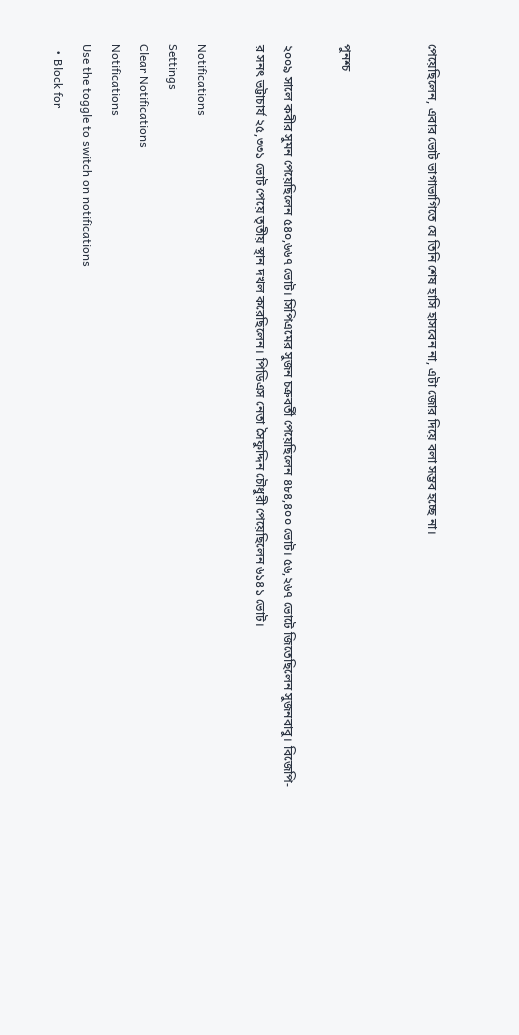পেয়েছিলেন, এবার ভোট ভাগাভাগিতে যে তিনি শেষ হাসি হাসবেন না, এটা জোর দিয়ে বলা সম্ভব হচ্ছে না।


পুনশ্চ

২০০৯ সালে কবীর সুমন পেয়েছিলেন ৫৪০,৬৬৭ ভোট। সিপিএমের সুজন চক্রবর্তী পেয়েছিলেন ৪৮৪,৪০০ ভোট। ৫৬,২৬৭ ভোটে জিতেছিলেন সুজনবাবু। বিজেপি-র সনৎ ভট্টাচার্য ২৫,৩৩১ ভোট পেয়ে তৃতীয় স্থান দখল করেছিলেন। পিডিএস নেতা সৈফুদ্দিন চৌধুরী পেয়েছিলেন ৬১৪১ ভোট।

Notifications
Settings
Clear Notifications
Notifications
Use the toggle to switch on notifications
  • Block for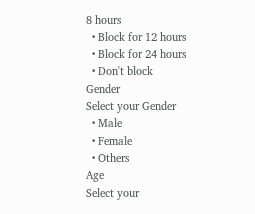8 hours
  • Block for 12 hours
  • Block for 24 hours
  • Don't block
Gender
Select your Gender
  • Male
  • Female
  • Others
Age
Select your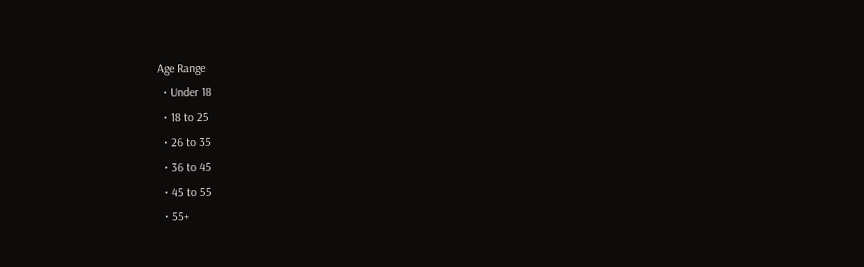Age Range
  • Under 18
  • 18 to 25
  • 26 to 35
  • 36 to 45
  • 45 to 55
  • 55+